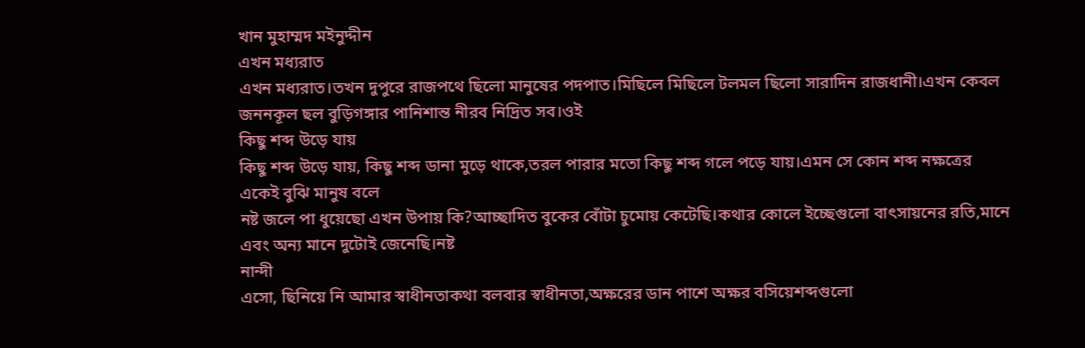খান মুহাম্মদ মইনুদ্দীন
এখন মধ্যরাত
এখন মধ্যরাত।তখন দুপুরে রাজপথে ছিলো মানুষের পদপাত।মিছিলে মিছিলে টলমল ছিলো সারাদিন রাজধানী।এখন কেবল জননকূল ছল বুড়িগঙ্গার পানিশান্ত নীরব নিদ্রিত সব।ওই
কিছু শব্দ উড়ে যায়
কিছু শব্দ উড়ে যায়, কিছু শব্দ ডানা মুড়ে থাকে,তরল পারার মতো কিছু শব্দ গলে পড়ে যায়।এমন সে কোন শব্দ নক্ষত্রের
একেই বুঝি মানুষ বলে
নষ্ট জলে পা ধুয়েছো এখন উপায় কি?আচ্ছাদিত বুকের বোঁটা চুমোয় কেটেছি।কথার কোলে ইচ্ছেগুলো বাৎসায়নের রতি,মানে এবং অন্য মানে দুটোই জেনেছি।নষ্ট
নান্দী
এসো, ছিনিয়ে নি আমার স্বাধীনতাকথা বলবার স্বাধীনতা,অক্ষরের ডান পাশে অক্ষর বসিয়েশব্দগুলো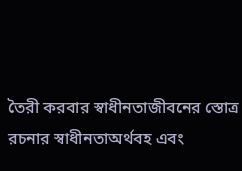তৈরী করবার স্বাধীনতাজীবনের স্তোত্র রচনার স্বাধীনতাঅর্থবহ এবং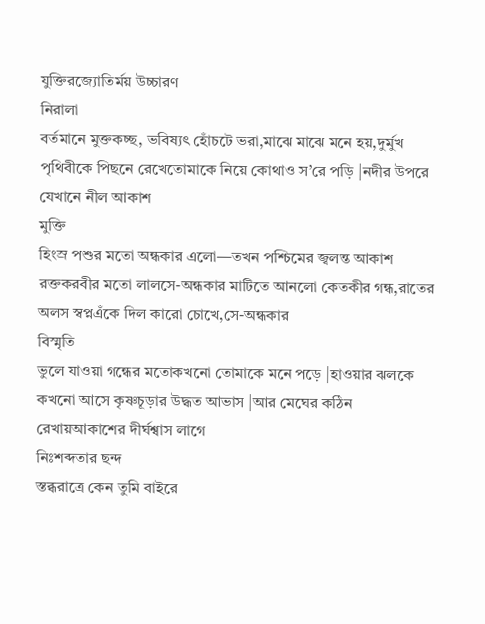যুক্তিরজ্যোতির্ময় উচ্চারণ
নিরালা
বর্তমানে মুক্তকচ্ছ, ভবিষ্যৎ হোঁচটে ভরা,মাঝে মাঝে মনে হয়,দুর্মুখ পৃথিবীকে পিছনে রেখেতোমাকে নিয়ে কোথাও স’রে পড়ি |নদীর উপরে যেখানে নীল আকাশ
মুক্তি
হিংস্র পশুর মতো অন্ধকার এলো—তখন পশ্চিমের জ্বলন্ত আকাশ রক্তকরবীর মতো লালসে-অন্ধকার মাটিতে আনলো কেতকীর গন্ধ,রাতের অলস স্বপ্নএঁকে দিল কারো চোখে,সে-অন্ধকার
বিস্মৃতি
ভুলে যাওয়া গন্ধের মতোকখনো তোমাকে মনে পড়ে |হাওয়ার ঝলকে কখনো আসে কৃষ্ণচূড়ার উদ্ধত আভাস |আর মেঘের কঠিন রেখায়আকাশের দীর্ঘশ্বাস লাগে
নিঃশব্দতার ছন্দ
স্তব্ধরাত্রে কেন তুমি বাইরে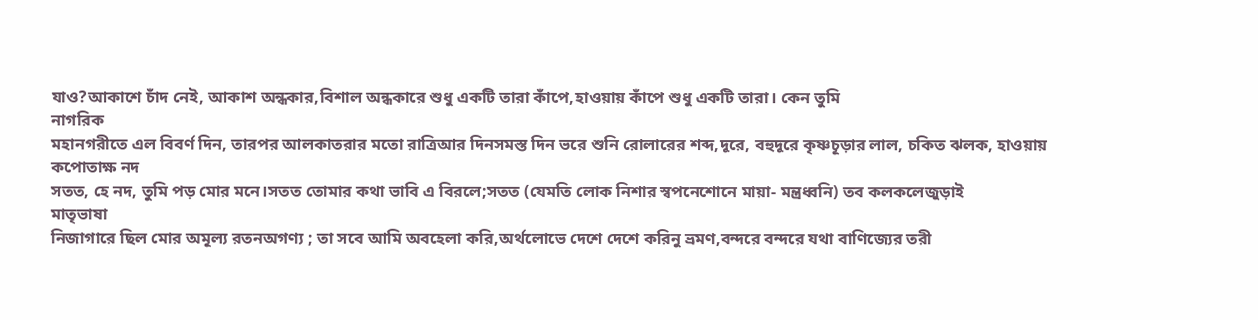যাও?আকাশে চাঁদ নেই, আকাশ অন্ধকার,বিশাল অন্ধকারে শুধু একটি তারা কাঁপে,হাওয়ায় কাঁপে শুধু একটি তারা। কেন তুমি
নাগরিক
মহানগরীতে এল বিবর্ণ দিন, তারপর আলকাতরার মতো রাত্রিআর দিনসমস্ত দিন ভরে শুনি রোলারের শব্দ,দূরে, বহুদূরে কৃষ্ণচূড়ার লাল, চকিত ঝলক, হাওয়ায়
কপোতাক্ষ নদ
সতত, হে নদ, তুমি পড় মোর মনে।সতত তোমার কথা ভাবি এ বিরলে;সতত (যেমতি লোক নিশার স্বপনেশোনে মায়া- মন্ত্রধ্বনি) তব কলকলেজুড়াই
মাতৃভাষা
নিজাগারে ছিল মোর অমূল্য রতনঅগণ্য ; তা সবে আমি অবহেলা করি,অর্থলোভে দেশে দেশে করিনু ভ্রমণ,বন্দরে বন্দরে যথা বাণিজ্যের তরী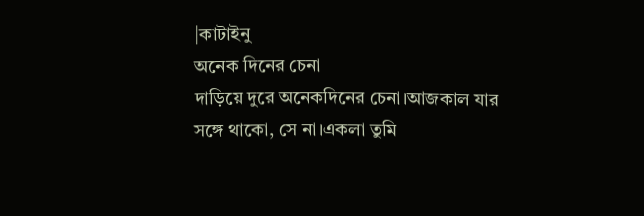|কাটাইনু
অনেক দিনের চেনা
দাড়িয়ে দুরে অনেকদিনের চেনা।আজকাল যার সঙ্গে থাকো, সে না।একলা তুমি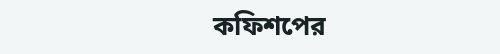কফিশপের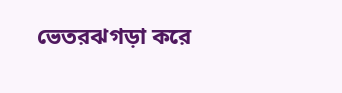ভেতরঝগড়া করে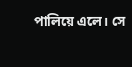পালিয়ে এলে। সে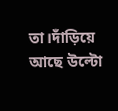তা।দাঁড়িয়ে আছে উল্টো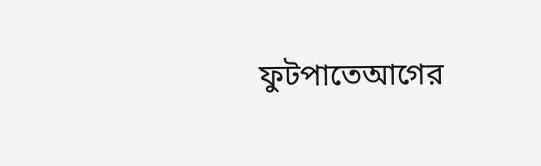ফুটপাতেআগের